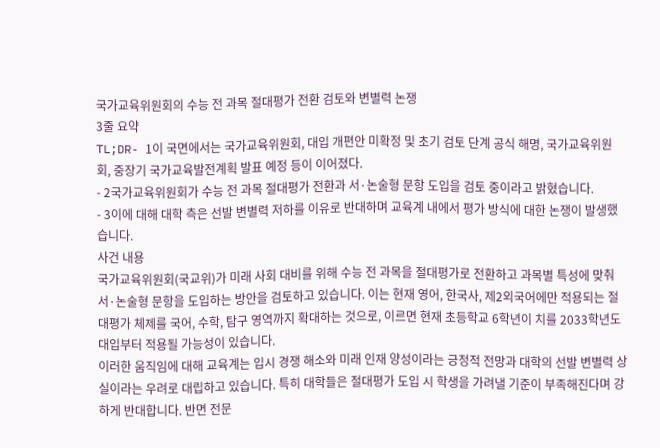국가교육위원회의 수능 전 과목 절대평가 전환 검토와 변별력 논쟁
3줄 요약
TL;DR- 1이 국면에서는 국가교육위원회, 대입 개편안 미확정 및 초기 검토 단계 공식 해명, 국가교육위원회, 중장기 국가교육발전계획 발표 예정 등이 이어졌다.
- 2국가교육위원회가 수능 전 과목 절대평가 전환과 서·논술형 문항 도입을 검토 중이라고 밝혔습니다.
- 3이에 대해 대학 측은 선발 변별력 저하를 이유로 반대하며 교육계 내에서 평가 방식에 대한 논쟁이 발생했습니다.
사건 내용
국가교육위원회(국교위)가 미래 사회 대비를 위해 수능 전 과목을 절대평가로 전환하고 과목별 특성에 맞춰 서·논술형 문항을 도입하는 방안을 검토하고 있습니다. 이는 현재 영어, 한국사, 제2외국어에만 적용되는 절대평가 체제를 국어, 수학, 탐구 영역까지 확대하는 것으로, 이르면 현재 초등학교 6학년이 치를 2033학년도 대입부터 적용될 가능성이 있습니다.
이러한 움직임에 대해 교육계는 입시 경쟁 해소와 미래 인재 양성이라는 긍정적 전망과 대학의 선발 변별력 상실이라는 우려로 대립하고 있습니다. 특히 대학들은 절대평가 도입 시 학생을 가려낼 기준이 부족해진다며 강하게 반대합니다. 반면 전문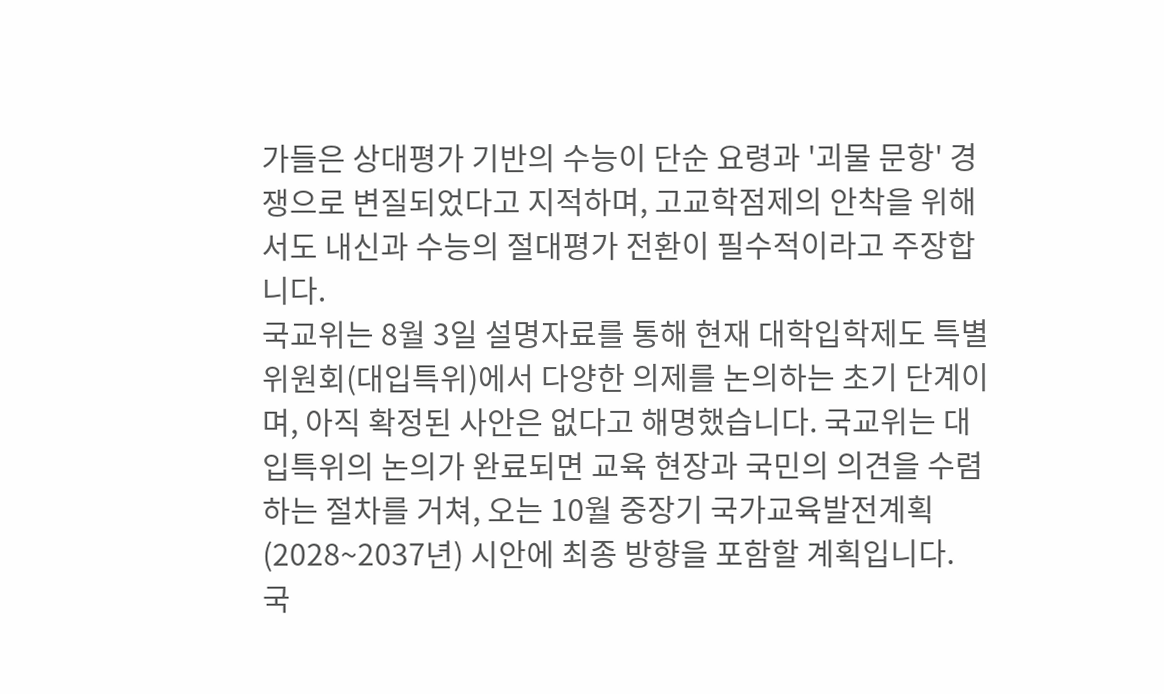가들은 상대평가 기반의 수능이 단순 요령과 '괴물 문항' 경쟁으로 변질되었다고 지적하며, 고교학점제의 안착을 위해서도 내신과 수능의 절대평가 전환이 필수적이라고 주장합니다.
국교위는 8월 3일 설명자료를 통해 현재 대학입학제도 특별위원회(대입특위)에서 다양한 의제를 논의하는 초기 단계이며, 아직 확정된 사안은 없다고 해명했습니다. 국교위는 대입특위의 논의가 완료되면 교육 현장과 국민의 의견을 수렴하는 절차를 거쳐, 오는 10월 중장기 국가교육발전계획(2028~2037년) 시안에 최종 방향을 포함할 계획입니다.
국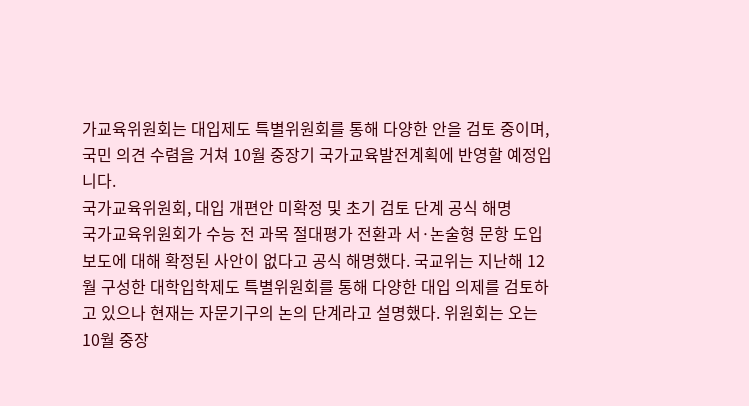가교육위원회는 대입제도 특별위원회를 통해 다양한 안을 검토 중이며, 국민 의견 수렴을 거쳐 10월 중장기 국가교육발전계획에 반영할 예정입니다.
국가교육위원회, 대입 개편안 미확정 및 초기 검토 단계 공식 해명
국가교육위원회가 수능 전 과목 절대평가 전환과 서·논술형 문항 도입 보도에 대해 확정된 사안이 없다고 공식 해명했다. 국교위는 지난해 12월 구성한 대학입학제도 특별위원회를 통해 다양한 대입 의제를 검토하고 있으나 현재는 자문기구의 논의 단계라고 설명했다. 위원회는 오는 10월 중장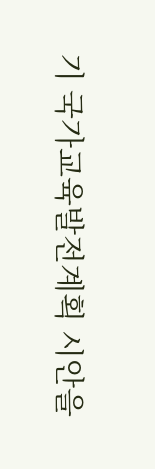기 국가교육발전계획 시안을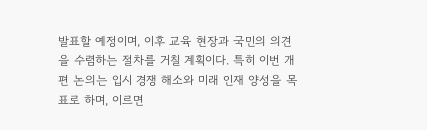발표할 예정이며, 이후 교육 현장과 국민의 의견을 수렴하는 절차를 거칠 계획이다. 특히 이번 개편 논의는 입시 경쟁 해소와 미래 인재 양성을 목표로 하며, 이르면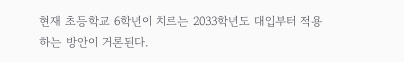현재 초등학교 6학년이 치르는 2033학년도 대입부터 적용하는 방안이 거론된다.